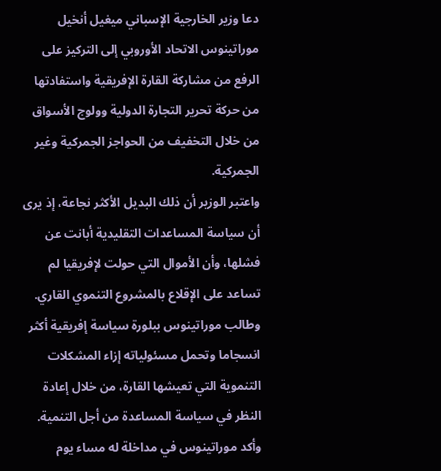دعا وزير الخارجية الإسباني ميغيل أنخيل موراتينوس الاتحاد الأوروبي إلى التركيز على الرفع من مشاركة القارة الإفريقية واستفادتها من حركة تحرير التجارة الدولية وولوج الأسواق من خلال التخفيف من الحواجز الجمركية وغير الجمركية.
واعتبر الوزير أن ذلك البديل الأكثر نجاعة، إذ يرى أن سياسة المساعدات التقليدية أبانت عن فشلها، وأن الأموال التي حولت لإفريقيا لم تساعد على الإقلاع بالمشروع التنموي القاري.
وطالب موراتينوس ببلورة سياسة إفريقية أكثر انسجاما وتحمل مسئولياته إزاء المشكلات التنموية التي تعيشها القارة، من خلال إعادة النظر في سياسة المساعدة من أجل التنمية. وأكد موراتينوس في مداخلة له مساء يوم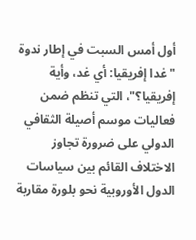أول أمس السبت في إطار ندوة "غدا إفريقيا: أي غد، وأية إفريقيا؟"، التي تنظم ضمن فعاليات موسم أصيلة الثقافي الدولي على ضرورة تجاوز الاختلاف القائم بين سياسات الدول الأوروبية نحو بلورة مقاربة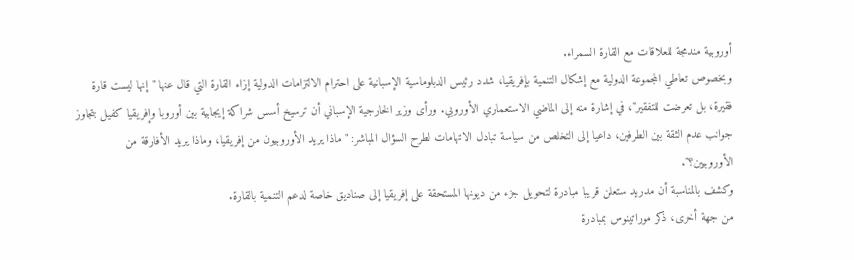أوروبية مندمجة للعلاقات مع القارة السمراء.
وبخصوص تعاطي المجموعة الدولية مع إشكال التنمية بإفريقيا، شدد رئيس الدبلوماسية الإسبانية على احترام الالتزامات الدولية إزاء القارة التي قال عنها "إنها ليست قارة فقيرة، بل تعرضت للتفقير"، في إشارة منه إلى الماضي الاستعماري الأوروبي. ورأى وزير الخارجية الإسباني أن ترسيخ أسس شراكة إيجابية بين أوروبا وإفريقيا كفيل بتجاوز جوانب عدم الثقة بين الطرفين، داعيا إلى التخلص من سياسة تبادل الاتهامات لطرح السؤال المباشر: "ماذا يريد الأوروبيون من إفريقيا، وماذا يريد الأفارقة من الأوروبيين؟".
وكشف بالمناسبة أن مدريد ستعلن قريبا مبادرة لتحويل جزء من ديونها المستحقة على إفريقيا إلى صناديق خاصة لدعم التنمية بالقارة.
من جهة أخرى، ذكر موراتينوس بمبادرة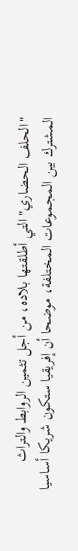"الحلف الحضاري" التي أطلقتها بلاده، من أجل تثمين الروابط والتراث المشترك بين المجموعات المختلفة، موضحا أن إفريقيا ستكون شريكا أساسيا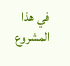في هذا المشروع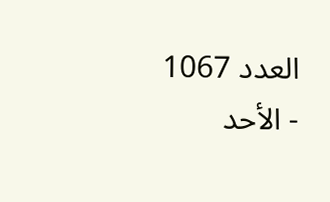العدد 1067 - الأحد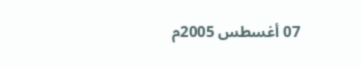07 أغسطس 2005م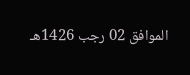الموافق 02 رجب 1426هـ